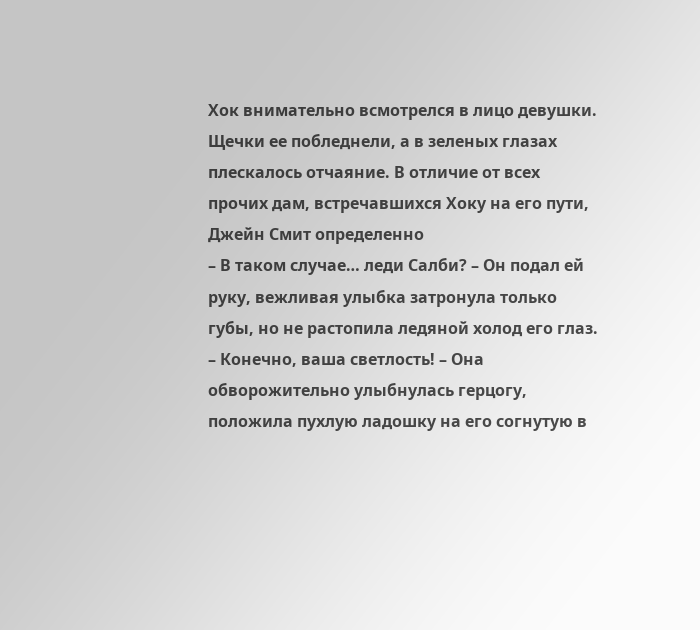Хок внимательно всмотрелся в лицо девушки. Щечки ее побледнели, а в зеленых глазах плескалось отчаяние. В отличие от всех прочих дам, встречавшихся Хоку на его пути, Джейн Смит определенно
– В таком случае… леди Салби? – Он подал ей руку, вежливая улыбка затронула только губы, но не растопила ледяной холод его глаз.
– Конечно, ваша светлость! – Она обворожительно улыбнулась герцогу, положила пухлую ладошку на его согнутую в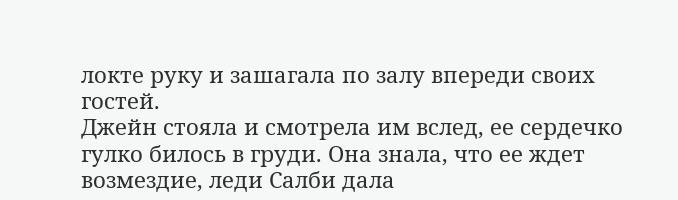локте руку и зашагала по залу впереди своих гостей.
Джейн стояла и смотрела им вслед, ее сердечко гулко билось в груди. Она знала, что ее ждет возмездие, леди Салби дала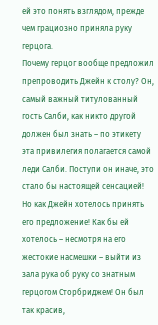ей это понять взглядом, прежде чем грациозно приняла руку герцога.
Почему герцог вообще предложил препроводить Джейн к столу? Он, самый важный титулованный гость Салби, как никто другой должен был знать – по этикету эта привилегия полагается самой леди Салби. Поступи он иначе, это стало бы настоящей сенсацией!
Но как Джейн хотелось принять его предложение! Как бы ей хотелось – несмотря на его жестокие насмешки – выйти из зала рука об руку со знатным герцогом Сторбриджем! Он был так красив,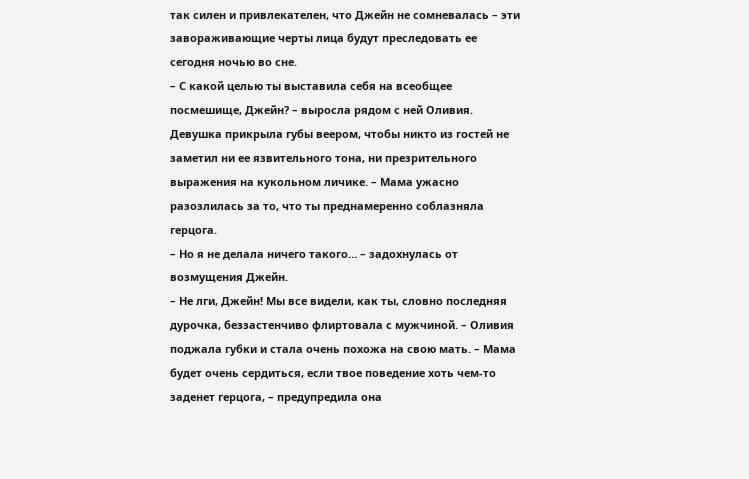так силен и привлекателен, что Джейн не сомневалась – эти завораживающие черты лица будут преследовать ее сегодня ночью во сне.
– С какой целью ты выставила себя на всеобщее посмешище, Джейн? – выросла рядом с ней Оливия. Девушка прикрыла губы веером, чтобы никто из гостей не заметил ни ее язвительного тона, ни презрительного выражения на кукольном личике. – Мама ужасно разозлилась за то, что ты преднамеренно соблазняла герцога.
– Но я не делала ничего такого… – задохнулась от возмущения Джейн.
– Не лги, Джейн! Мы все видели, как ты, словно последняя дурочка, беззастенчиво флиртовала с мужчиной. – Оливия поджала губки и стала очень похожа на свою мать. – Мама будет очень сердиться, если твое поведение хоть чем-то заденет герцога, – предупредила она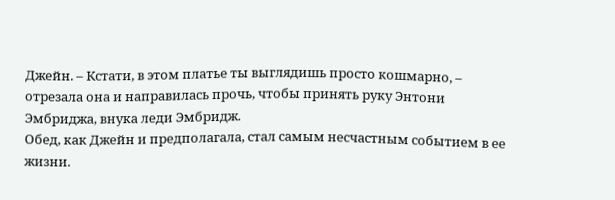Джейн. – Кстати, в этом платье ты выглядишь просто кошмарно, – отрезала она и направилась прочь, чтобы принять руку Энтони Эмбриджа, внука леди Эмбридж.
Обед, как Джейн и предполагала, стал самым несчастным событием в ее жизни.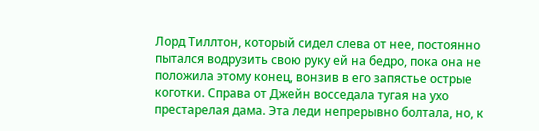Лорд Тиллтон, который сидел слева от нее, постоянно пытался водрузить свою руку ей на бедро, пока она не положила этому конец, вонзив в его запястье острые коготки. Справа от Джейн восседала тугая на ухо престарелая дама. Эта леди непрерывно болтала, но, к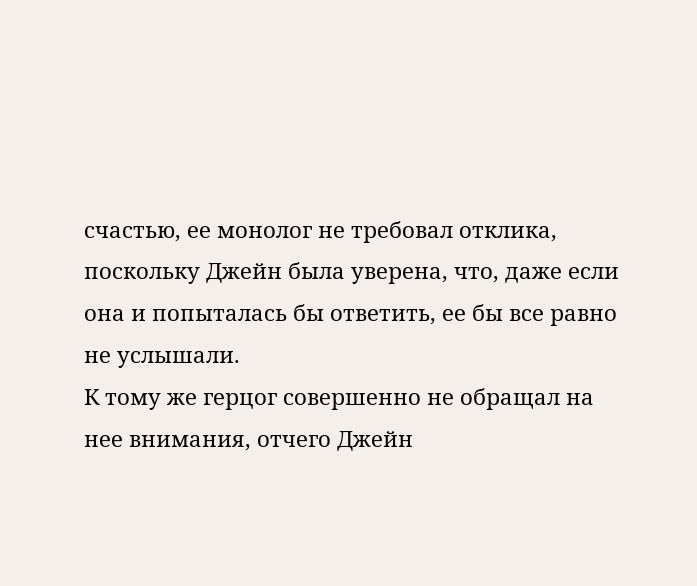счастью, ее монолог не требовал отклика, поскольку Джейн была уверена, что, даже если она и попыталась бы ответить, ее бы все равно не услышали.
К тому же герцог совершенно не обращал на нее внимания, отчего Джейн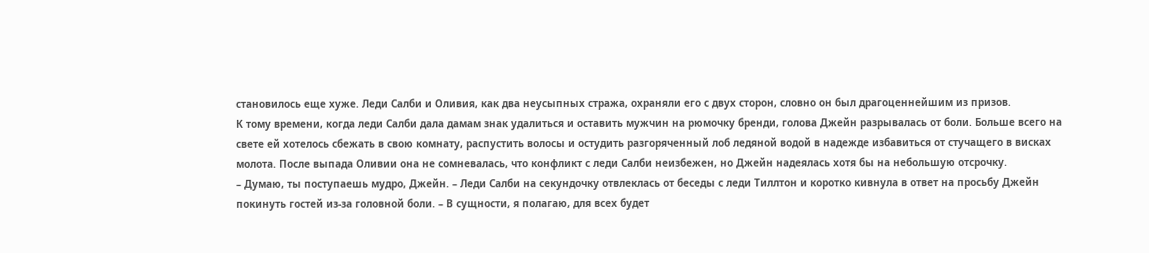становилось еще хуже. Леди Салби и Оливия, как два неусыпных стража, охраняли его с двух сторон, словно он был драгоценнейшим из призов.
К тому времени, когда леди Салби дала дамам знак удалиться и оставить мужчин на рюмочку бренди, голова Джейн разрывалась от боли. Больше всего на свете ей хотелось сбежать в свою комнату, распустить волосы и остудить разгоряченный лоб ледяной водой в надежде избавиться от стучащего в висках молота. После выпада Оливии она не сомневалась, что конфликт с леди Салби неизбежен, но Джейн надеялась хотя бы на небольшую отсрочку.
– Думаю, ты поступаешь мудро, Джейн. – Леди Салби на секундочку отвлеклась от беседы с леди Тиллтон и коротко кивнула в ответ на просьбу Джейн покинуть гостей из-за головной боли. – В сущности, я полагаю, для всех будет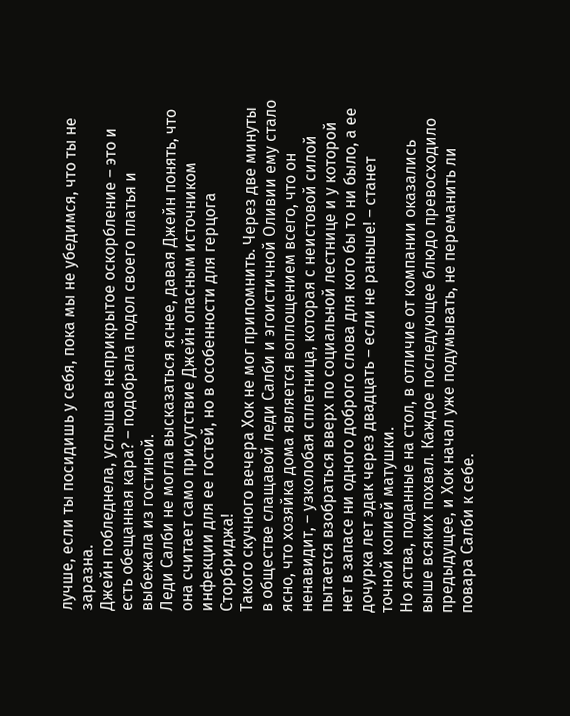лучше, если ты посидишь у себя, пока мы не убедимся, что ты не заразна.
Джейн побледнела, услышав неприкрытое оскорбление – это и есть обещанная кара? – подобрала подол своего платья и выбежала из гостиной.
Леди Салби не могла высказаться яснее, давая Джейн понять, что она считает само присутствие Джейн опасным источником инфекции для ее гостей, но в особенности для герцога Сторбриджа!
Такого скучного вечера Хок не мог припомнить. Через две минуты в обществе слащавой леди Салби и эгоистичной Оливии ему стало ясно, что хозяйка дома является воплощением всего, что он ненавидит, – узколобая сплетница, которая с неистовой силой пытается взобраться вверх по социальной лестнице и у которой нет в запасе ни одного доброго слова для кого бы то ни было, а ее дочурка лет эдак через двадцать – если не раньше! – станет точной копией матушки.
Но яства, поданные на стол, в отличие от компании оказались выше всяких похвал. Каждое последующее блюдо превосходило предыдущее, и Хок начал уже подумывать, не переманить ли повара Салби к себе.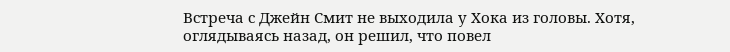Встреча с Джейн Смит не выходила у Хока из головы. Хотя, оглядываясь назад, он решил, что повел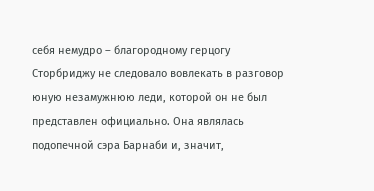себя немудро – благородному герцогу Сторбриджу не следовало вовлекать в разговор юную незамужнюю леди, которой он не был представлен официально. Она являлась подопечной сэра Барнаби и, значит,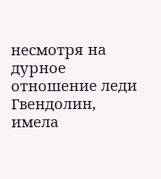несмотря на дурное отношение леди Гвендолин, имела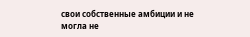свои собственные амбиции и не могла не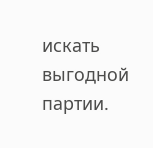искать выгодной партии.